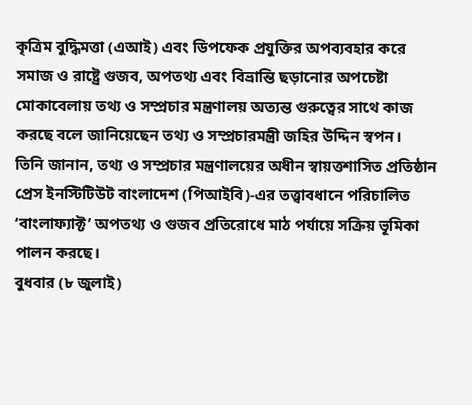কৃত্রিম বুদ্ধিমত্তা (এআই) এবং ডিপফেক প্রযুক্তির অপব্যবহার করে সমাজ ও রাষ্ট্রে গুজব, অপতথ্য এবং বিভ্রান্তি ছড়ানোর অপচেষ্টা মোকাবেলায় তথ্য ও সম্প্রচার মন্ত্রণালয় অত্যন্ত গুরুত্বের সাথে কাজ করছে বলে জানিয়েছেন তথ্য ও সম্প্রচারমন্ত্রী জহির উদ্দিন স্বপন।
তিনি জানান, তথ্য ও সম্প্রচার মন্ত্রণালয়ের অধীন স্বায়ত্তশাসিত প্রতিষ্ঠান প্রেস ইনস্টিটিউট বাংলাদেশ (পিআইবি)-এর তত্ত্বাবধানে পরিচালিত ‘বাংলাফ্যাক্ট’ অপতথ্য ও গুজব প্রতিরোধে মাঠ পর্যায়ে সক্রিয় ভূমিকা পালন করছে।
বুধবার (৮ জুলাই)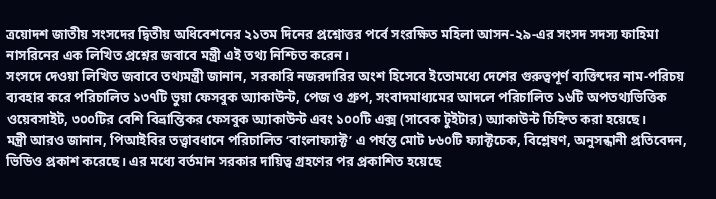ত্রয়োদশ জাতীয় সংসদের দ্বিতীয় অধিবেশনের ২১তম দিনের প্রশ্নোত্তর পর্বে সংরক্ষিত মহিলা আসন-২৯-এর সংসদ সদস্য ফাহিমা নাসরিনের এক লিখিত প্রশ্নের জবাবে মন্ত্রী এই তথ্য নিশ্চিত করেন।
সংসদে দেওয়া লিখিত জবাবে তথ্যমন্ত্রী জানান, সরকারি নজরদারির অংশ হিসেবে ইতোমধ্যে দেশের গুরুত্বপূর্ণ ব্যক্তিদের নাম-পরিচয় ব্যবহার করে পরিচালিত ১৩৭টি ভুয়া ফেসবুক অ্যাকাউন্ট, পেজ ও গ্রুপ, সংবাদমাধ্যমের আদলে পরিচালিত ১৬টি অপতথ্যভিত্তিক ওয়েবসাইট, ৩০০টির বেশি বিভ্রান্তিকর ফেসবুক অ্যাকাউন্ট এবং ১০০টি এক্স (সাবেক টুইটার) অ্যাকাউন্ট চিহ্নিত করা হয়েছে।
মন্ত্রী আরও জানান, পিআইবির তত্ত্বাবধানে পরিচালিত ‘বাংলাফ্যাক্ট’ এ পর্যন্ত মোট ৮৬০টি ফ্যাক্টচেক, বিশ্লেষণ, অনুসন্ধানী প্রতিবেদন, ভিডিও প্রকাশ করেছে। এর মধ্যে বর্তমান সরকার দায়িত্ব গ্রহণের পর প্রকাশিত হয়েছে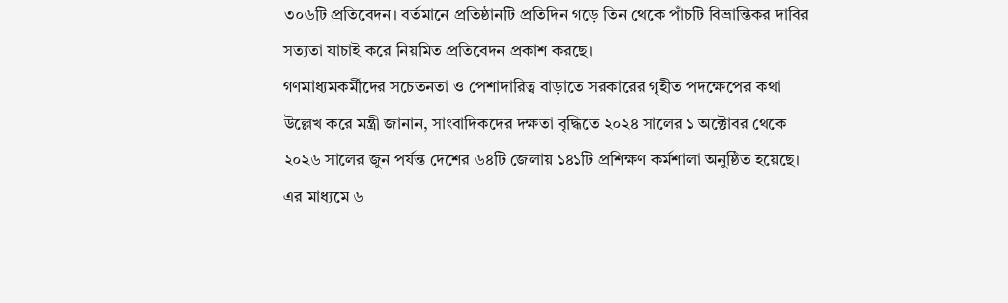৩০৬টি প্রতিবেদন। বর্তমানে প্রতিষ্ঠানটি প্রতিদিন গড়ে তিন থেকে পাঁচটি বিভ্রান্তিকর দাবির সত্যতা যাচাই করে নিয়মিত প্রতিবেদন প্রকাশ করছে।
গণমাধ্যমকর্মীদের সচেতনতা ও পেশাদারিত্ব বাড়াতে সরকারের গৃহীত পদক্ষেপের কথা উল্লেখ করে মন্ত্রী জানান, সাংবাদিকদের দক্ষতা বৃদ্ধিতে ২০২৪ সালের ১ অক্টোবর থেকে ২০২৬ সালের জুন পর্যন্ত দেশের ৬৪টি জেলায় ১৪১টি প্রশিক্ষণ কর্মশালা অনুষ্ঠিত হয়েছে। এর মাধ্যমে ৬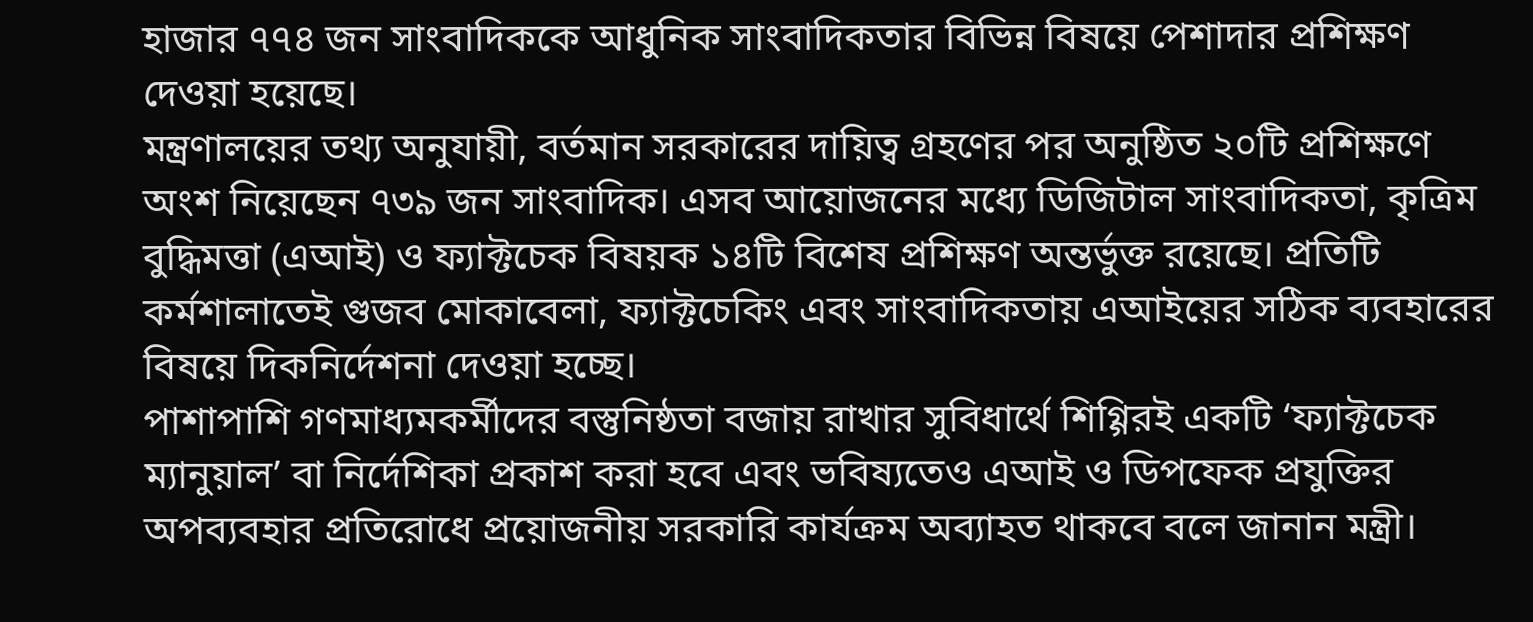হাজার ৭৭৪ জন সাংবাদিককে আধুনিক সাংবাদিকতার বিভিন্ন বিষয়ে পেশাদার প্রশিক্ষণ দেওয়া হয়েছে।
মন্ত্রণালয়ের তথ্য অনুযায়ী, বর্তমান সরকারের দায়িত্ব গ্রহণের পর অনুষ্ঠিত ২০টি প্রশিক্ষণে অংশ নিয়েছেন ৭৩৯ জন সাংবাদিক। এসব আয়োজনের মধ্যে ডিজিটাল সাংবাদিকতা, কৃত্রিম বুদ্ধিমত্তা (এআই) ও ফ্যাক্টচেক বিষয়ক ১৪টি বিশেষ প্রশিক্ষণ অন্তর্ভুক্ত রয়েছে। প্রতিটি কর্মশালাতেই গুজব মোকাবেলা, ফ্যাক্টচেকিং এবং সাংবাদিকতায় এআইয়ের সঠিক ব্যবহারের বিষয়ে দিকনির্দেশনা দেওয়া হচ্ছে।
পাশাপাশি গণমাধ্যমকর্মীদের বস্তুনিষ্ঠতা বজায় রাখার সুবিধার্থে শিগ্গিরই একটি ‘ফ্যাক্টচেক ম্যানুয়াল’ বা নির্দেশিকা প্রকাশ করা হবে এবং ভবিষ্যতেও এআই ও ডিপফেক প্রযুক্তির অপব্যবহার প্রতিরোধে প্রয়োজনীয় সরকারি কার্যক্রম অব্যাহত থাকবে বলে জানান মন্ত্রী।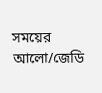সময়ের আলো/জেডি